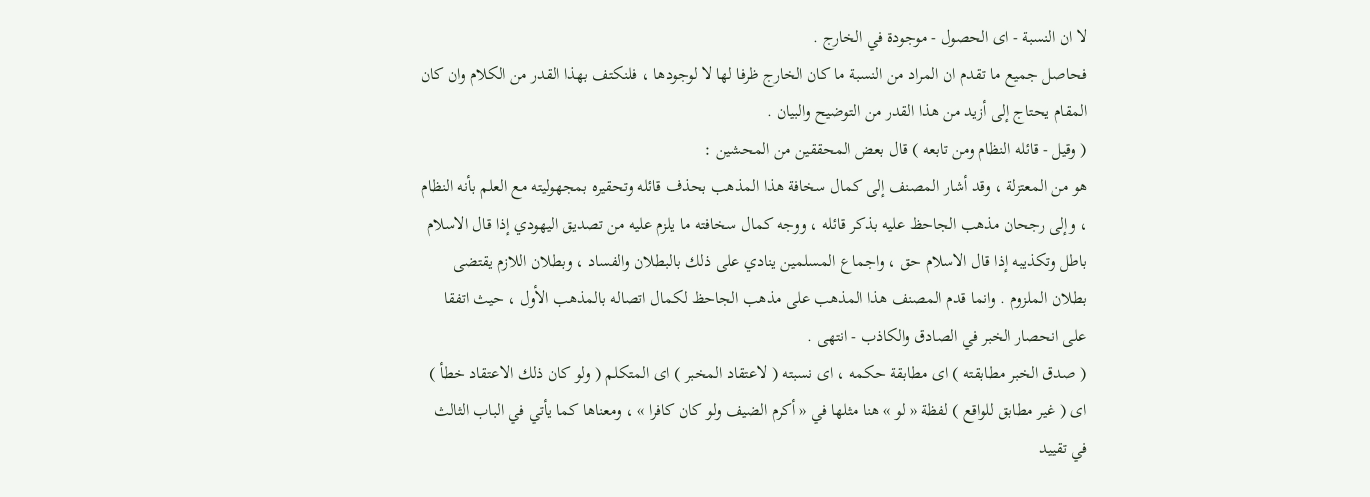لا ان النسبة - اى الحصول - موجودة في الخارج .
فحاصل جميع ما تقدم ان المراد من النسبة ما كان الخارج ظرفا لها لا لوجودها ، فلنكتف بهذا القدر من الكلام وان كان المقام يحتاج إلى أزيد من هذا القدر من التوضيح والبيان .
( وقيل - قائله النظام ومن تابعه ) قال بعض المحققين من المحشين :
هو من المعتزلة ، وقد أشار المصنف إلى كمال سخافة هذا المذهب بحذف قائله وتحقيره بمجهوليته مع العلم بأنه النظام ، وإلى رجحان مذهب الجاحظ عليه بذكر قائله ، ووجه كمال سخافته ما يلزم عليه من تصديق اليهودي إذا قال الاسلام باطل وتكذيبه إذا قال الاسلام حق ، واجماع المسلمين ينادي على ذلك بالبطلان والفساد ، وبطلان اللازم يقتضى بطلان الملزوم . وانما قدم المصنف هذا المذهب على مذهب الجاحظ لكمال اتصاله بالمذهب الأول ، حيث اتفقا على انحصار الخبر في الصادق والكاذب - انتهى .
( صدق الخبر مطابقته ) اى مطابقة حكمه ، اى نسبته ( لاعتقاد المخبر ) اى المتكلم ( ولو كان ذلك الاعتقاد خطأ ) اى ( غير مطابق للواقع ) لفظة « لو » هنا مثلها في « أكرم الضيف ولو كان كافرا » ، ومعناها كما يأتي في الباب الثالث في تقييد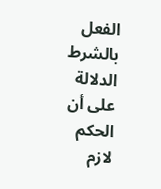الفعل بالشرط الدلالة على أن الحكم لازم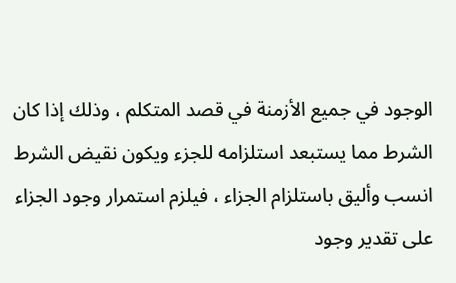الوجود في جميع الأزمنة في قصد المتكلم ، وذلك إذا كان الشرط مما يستبعد استلزامه للجزء ويكون نقيض الشرط انسب وأليق باستلزام الجزاء ، فيلزم استمرار وجود الجزاء على تقدير وجود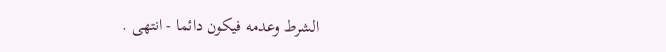الشرط وعدمه فيكون دائما - انتهى .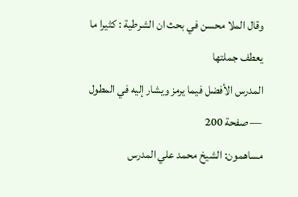وقال الملا محسن في بحث ان الشرطية : كثيرا ما يعطف جملتها
المدرس الأفضل فيما يرمز ويشار إليه في المطول — صفحة 200
مساهمون: الشيخ محمد علي المدرس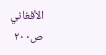الأفغاني
ص٢٠٠